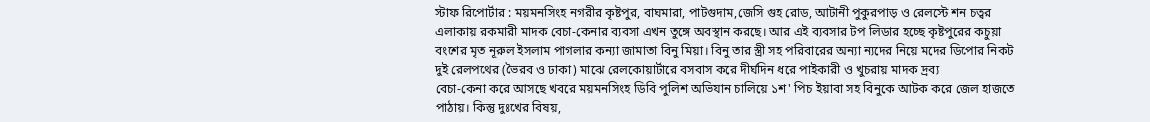স্টাফ রিপোর্টার : ময়মনসিংহ নগরীর কৃষ্টপুর, বাঘমারা, পাটগুদাম,জেসি গুহ রোড, আটানী পুকুরপাড় ও রেলস্টে শন চত্বর এলাকায় রকমারী মাদক বেচা-কেনার ব্যবসা এখন তুঙ্গে অবস্থান করছে। আর এই ব্যবসার টপ লিডার হচ্ছে কৃষ্টপুরের কচুয়া বংশের মৃত নূরুল ইসলাম পাগলার কন্যা জামাতা বিনু মিয়া। বিনু তার স্ত্রী সহ পরিবারের অন্যা ন্যদের নিয়ে মদের ডিপোর নিকট দুই রেলপথের (ভৈরব ও ঢাকা) মাঝে রেলকোয়ার্টারে বসবাস করে দীর্ঘদিন ধরে পাইকারী ও খুচরায় মাদক দ্রব্য
বেচা-কেনা করে আসছে খবরে ময়মনসিংহ ডিবি পুলিশ অভিযান চালিয়ে ১শ' পিচ ইয়াবা সহ বিনুকে আটক করে জেল হাজতে পাঠায়। কিন্তু দুঃখের বিষয়,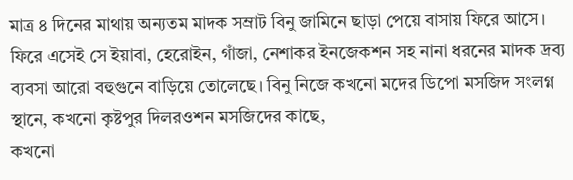মাত্র ৪ দিনের মাথায় অন্যতম মাদক সম্রাট বিনু জামিনে ছাড়া পেয়ে বাসায় ফিরে আসে। ফিরে এসেই সে ইয়াবা, হেরোইন, গাঁজা, নেশাকর ইনজেকশন সহ নানা ধরনের মাদক দ্রব্য ব্যবসা আরো বহুগুনে বাড়িয়ে তোলেছে। বিনু নিজে কখনো মদের ডিপো মসজিদ সংলগ্ন স্থানে, কখনো কৃষ্টপুর দিলরওশন মসজিদের কাছে,
কখনো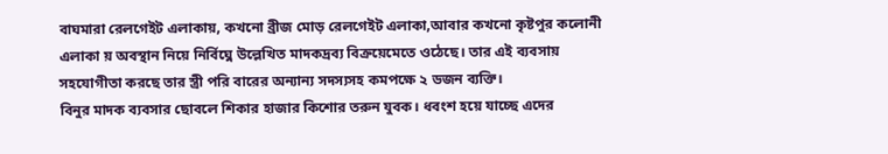বাঘমারা রেলগেইট এলাকায়, কখনো ব্রীজ মোড় রেলগেইট এলাকা,আবার কখনো কৃষ্টপুর কলোনী এলাকা য় অবস্থান নিয়ে নির্বিঘ্নে উল্লেখিত মাদকদ্রব্য বিক্রয়েমেতে ওঠেছে। তার এই ব্যবসায় সহযোগীতা করছে তার স্ত্রী পরি বারের অন্যান্য সদস্যসহ কমপক্ষে ২ ডজন ব্যক্তি।
বিনুর মাদক ব্যবসার ছোবলে শিকার হাজার কিশোর তরুন যুবক। ধবংশ হয়ে যাচ্ছে এদের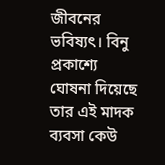জীবনের ভবিষ্যৎ। বিনু প্রকাশ্যে ঘোষনা দিয়েছে তার এই মাদক ব্যবসা কেউ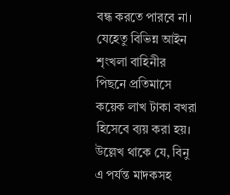বন্ধ করতে পারবে না। যেহেতু বিভিন্ন আইন শৃংখলা বাহিনীর পিছনে প্রতিমাসে কয়েক লাখ টাকা বখরা হিসেবে ব্যয় করা হয়।
উল্লেখ থাকে যে, বিনু এ পর্যন্ত মাদকসহ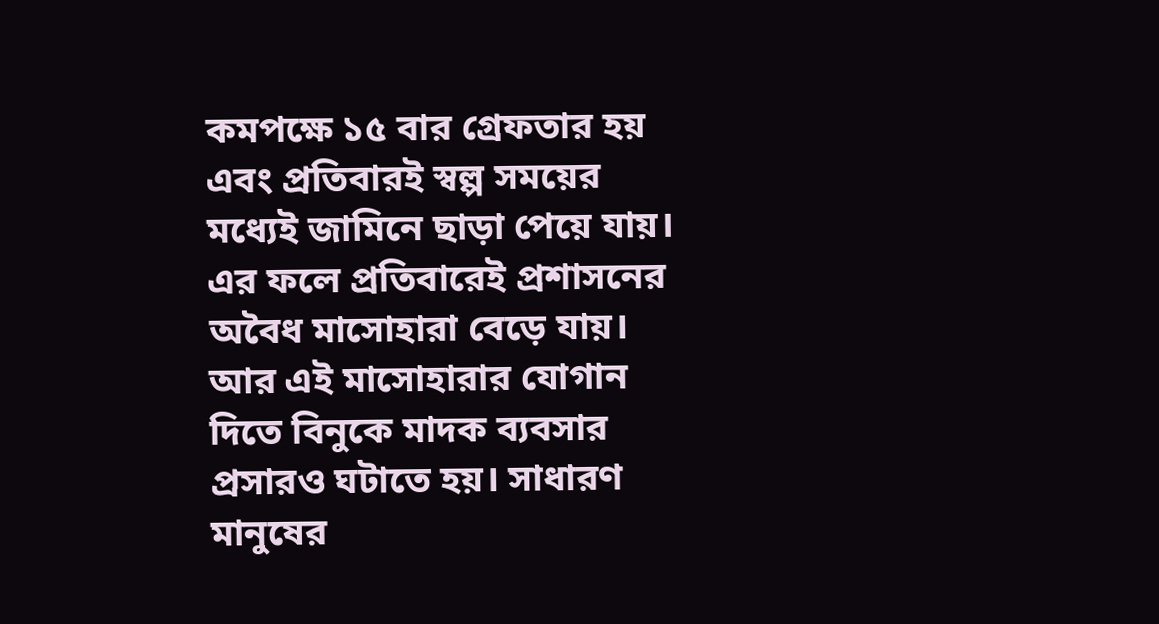কমপক্ষে ১৫ বার গ্রেফতার হয় এবং প্রতিবারই স্বল্প সময়ের মধ্যেই জামিনে ছাড়া পেয়ে যায়। এর ফলে প্রতিবারেই প্রশাসনের অবৈধ মাসোহারা বেড়ে যায়। আর এই মাসোহারার যোগান দিতে বিনুকে মাদক ব্যবসার প্রসারও ঘটাতে হয়। সাধারণ মানুষের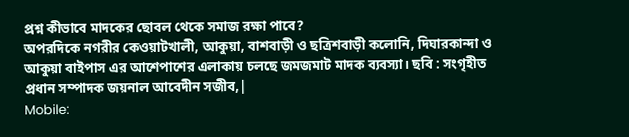প্রশ্ন কীভাবে মাদকের ছোবল থেকে সমাজ রক্ষা পাবে?
অপরদিকে নগরীর কেওয়াটখালী, আকুয়া, বাশবাড়ী ও ছত্রিশবাড়ী কলোনি, দিঘারকান্দা ও আকুয়া বাইপাস এর আশেপাশের এলাকায় চলছে জমজমাট মাদক ব্যবস্যা। ছবি : সংগৃহীত
প্রধান সম্পাদক জয়নাল আবেদীন সজীব,|
Mobile: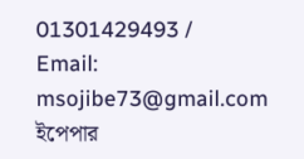01301429493 /
Email: msojibe73@gmail.com
ইপেপার